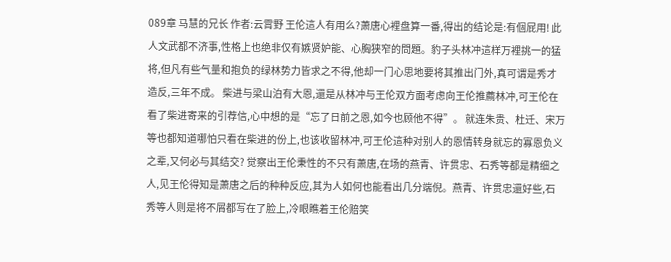089章 马慧的兄长 作者:云霄野 王伦這人有用么?萧唐心裡盘算一番,得出的结论是:有個屁用! 此人文武都不济事,性格上也绝非仅有嫉贤妒能、心胸狭窄的問題。豹子头林冲這样万裡挑一的猛将,但凡有些气量和抱负的绿林势力皆求之不得,他却一门心思地要将其推出门外,真可谓是秀才造反,三年不成。 柴进与梁山泊有大恩,還是从林冲与王伦双方面考虑向王伦推薦林冲,可王伦在看了柴进寄来的引荐信,心中想的是“忘了日前之恩,如今也顾他不得”。 就连朱贵、杜迁、宋万等也都知道哪怕只看在柴进的份上,也该收留林冲,可王伦這种对别人的恩情转身就忘的寡恩负义之辈,又何必与其结交? 觉察出王伦秉性的不只有萧唐,在场的燕青、许贯忠、石秀等都是精细之人,见王伦得知是萧唐之后的种种反应,其为人如何也能看出几分端倪。燕青、许贯忠還好些,石秀等人则是将不屑都写在了脸上,冷眼瞧着王伦赔笑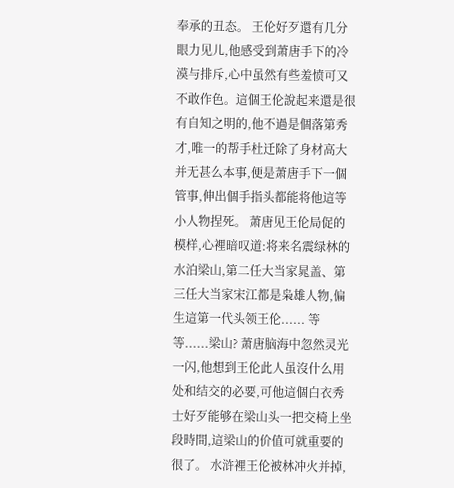奉承的丑态。 王伦好歹還有几分眼力见儿,他感受到萧唐手下的冷漠与排斥,心中虽然有些羞愤可又不敢作色。這個王伦說起来還是很有自知之明的,他不過是個落第秀才,唯一的帮手杜迁除了身材高大并无甚么本事,便是萧唐手下一個管事,伸出個手指头都能将他這等小人物捏死。 萧唐见王伦局促的模样,心裡暗叹道:将来名震绿林的水泊梁山,第二任大当家晁盖、第三任大当家宋江都是枭雄人物,偏生這第一代头领王伦...... 等等......梁山? 萧唐脑海中忽然灵光一闪,他想到王伦此人虽沒什么用处和结交的必要,可他這個白衣秀士好歹能够在梁山头一把交椅上坐段時間,這梁山的价值可就重要的很了。 水浒裡王伦被林冲火并掉,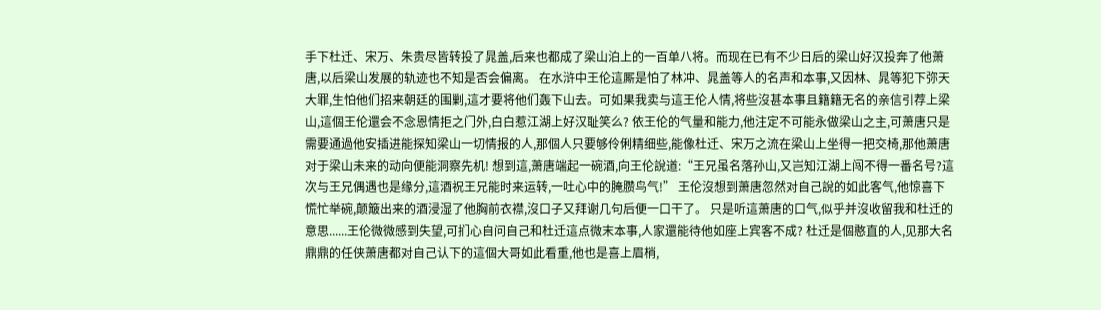手下杜迁、宋万、朱贵尽皆转投了晁盖,后来也都成了梁山泊上的一百单八将。而现在已有不少日后的梁山好汉投奔了他萧唐,以后梁山发展的轨迹也不知是否会偏离。 在水浒中王伦這厮是怕了林冲、晁盖等人的名声和本事,又因林、晁等犯下弥天大罪,生怕他们招来朝廷的围剿,這才要将他们轰下山去。可如果我卖与這王伦人情,将些沒甚本事且籍籍无名的亲信引荐上梁山,這個王伦還会不念恩情拒之门外,白白惹江湖上好汉耻笑么? 依王伦的气量和能力,他注定不可能永做梁山之主,可萧唐只是需要通過他安插进能探知梁山一切情报的人,那個人只要够伶俐精细些,能像杜迁、宋万之流在梁山上坐得一把交椅,那他萧唐对于梁山未来的动向便能洞察先机! 想到這,萧唐端起一碗酒,向王伦說道:“王兄虽名落孙山,又岂知江湖上闯不得一番名号?這次与王兄偶遇也是缘分,這酒祝王兄能时来运转,一吐心中的腌臜鸟气!” 王伦沒想到萧唐忽然对自己說的如此客气,他惊喜下慌忙举碗,颠簸出来的酒浸湿了他胸前衣襟,沒口子又拜谢几句后便一口干了。 只是听這萧唐的口气,似乎并沒收留我和杜迁的意思......王伦微微感到失望,可扪心自问自己和杜迁這点微末本事,人家還能待他如座上宾客不成? 杜迁是個憨直的人,见那大名鼎鼎的任侠萧唐都对自己认下的這個大哥如此看重,他也是喜上眉梢,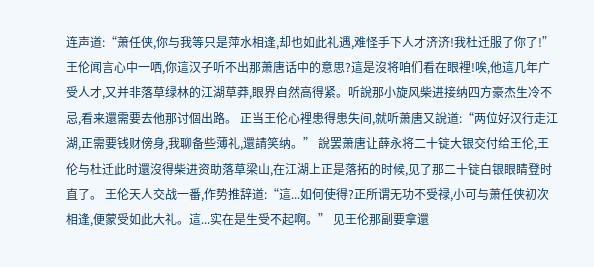连声道:“萧任侠,你与我等只是萍水相逢,却也如此礼遇,难怪手下人才济济!我杜迁服了你了!” 王伦闻言心中一哂,你這汉子听不出那萧唐话中的意思?這是沒将咱们看在眼裡!唉,他這几年广受人才,又并非落草绿林的江湖草莽,眼界自然高得紧。听說那小旋风柴进接纳四方豪杰生冷不忌,看来還需要去他那讨個出路。 正当王伦心裡患得患失间,就听萧唐又說道:“两位好汉行走江湖,正需要钱财傍身,我聊备些薄礼,還請笑纳。” 說罢萧唐让薛永将二十锭大银交付给王伦,王伦与杜迁此时還沒得柴进资助落草梁山,在江湖上正是落拓的时候,见了那二十锭白银眼睛登时直了。 王伦天人交战一番,作势推辞道:“這...如何使得?正所谓无功不受禄,小可与萧任侠初次相逢,便蒙受如此大礼。這...实在是生受不起啊。” 见王伦那副要拿還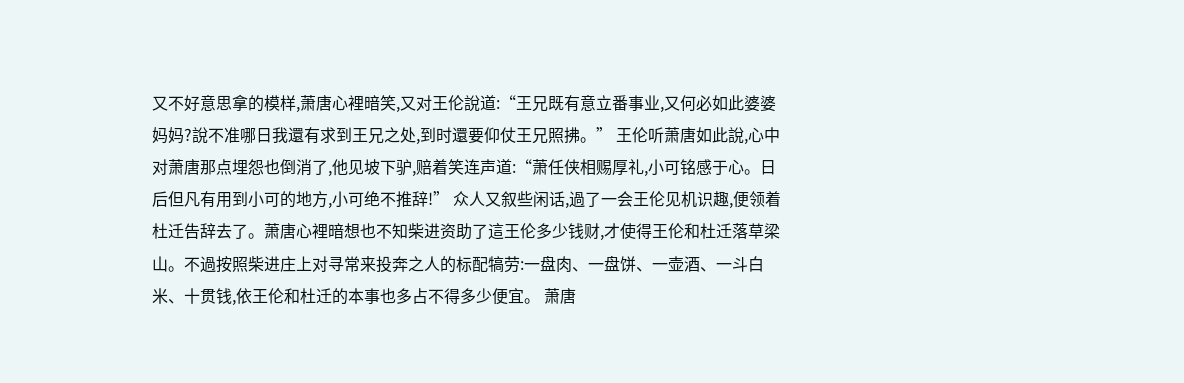又不好意思拿的模样,萧唐心裡暗笑,又对王伦說道:“王兄既有意立番事业,又何必如此婆婆妈妈?說不准哪日我還有求到王兄之处,到时還要仰仗王兄照拂。” 王伦听萧唐如此說,心中对萧唐那点埋怨也倒消了,他见坡下驴,赔着笑连声道:“萧任侠相赐厚礼,小可铭感于心。日后但凡有用到小可的地方,小可绝不推辞!” 众人又叙些闲话,過了一会王伦见机识趣,便领着杜迁告辞去了。萧唐心裡暗想也不知柴进资助了這王伦多少钱财,才使得王伦和杜迁落草梁山。不過按照柴进庄上对寻常来投奔之人的标配犒劳:一盘肉、一盘饼、一壶酒、一斗白米、十贯钱,依王伦和杜迁的本事也多占不得多少便宜。 萧唐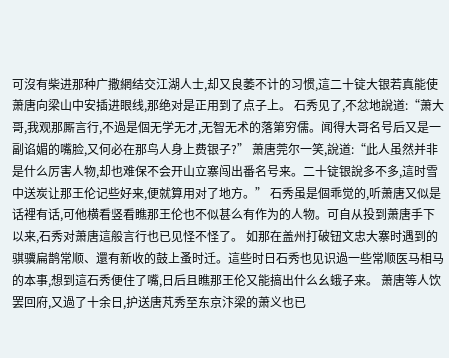可沒有柴进那种广撒網结交江湖人士,却又良萎不计的习惯,這二十锭大银若真能使萧唐向梁山中安插进眼线,那绝对是正用到了点子上。 石秀见了,不忿地說道:“萧大哥,我观那厮言行,不過是個无学无才,无智无术的落第穷儒。闻得大哥名号后又是一副谄媚的嘴脸,又何必在那鸟人身上费银子?” 萧唐莞尔一笑,說道:“此人虽然并非是什么厉害人物,却也难保不会开山立寨闯出番名号来。二十锭银說多不多,這时雪中送炭让那王伦记些好来,便就算用对了地方。” 石秀虽是個乖觉的,听萧唐又似是话裡有话,可他横看竖看瞧那王伦也不似甚么有作为的人物。可自从投到萧唐手下以来,石秀对萧唐這般言行也已见怪不怪了。 如那在盖州打破钮文忠大寨时遇到的骐骥扁鹊常顺、還有新收的鼓上蚤时迁。這些时日石秀也见识過一些常顺医马相马的本事,想到這石秀便住了嘴,日后且瞧那王伦又能搞出什么幺蛾子来。 萧唐等人饮罢回府,又過了十余日,护送唐芃秀至东京汴梁的萧义也已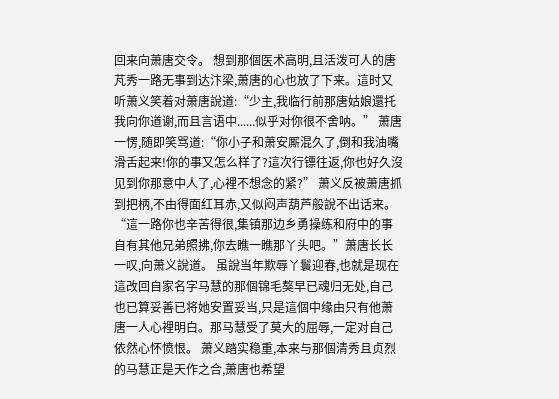回来向萧唐交令。 想到那個医术高明,且活泼可人的唐芃秀一路无事到达汴梁,萧唐的心也放了下来。這时又听萧义笑着对萧唐說道:“少主,我临行前那唐姑娘還托我向你道谢,而且言语中......似乎对你很不舍呐。” 萧唐一愣,随即笑骂道:“你小子和萧安厮混久了,倒和我油嘴滑舌起来!你的事又怎么样了?這次行镖往返,你也好久沒见到你那意中人了,心裡不想念的紧?” 萧义反被萧唐抓到把柄,不由得面红耳赤,又似闷声葫芦般說不出话来。 “這一路你也辛苦得很,集镇那边乡勇操练和府中的事自有其他兄弟照拂,你去瞧一瞧那丫头吧。”萧唐长长一叹,向萧义說道。 虽說当年欺辱丫鬟迎春,也就是现在這改回自家名字马慧的那個锦毛獒早已魂归无处,自己也已算妥善已将她安置妥当,只是這個中缘由只有他萧唐一人心裡明白。那马慧受了莫大的屈辱,一定对自己依然心怀愤恨。 萧义踏实稳重,本来与那個清秀且贞烈的马慧正是天作之合,萧唐也希望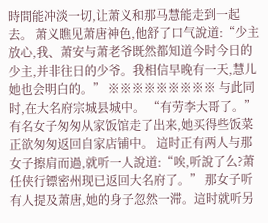時間能冲淡一切,让萧义和那马慧能走到一起去。 萧义瞧见萧唐神色,他舒了口气說道:“少主放心,我、萧安与萧老爷既然都知道今时今日的少主,并非往日的少爷。我相信早晚有一天,慧儿她也会明白的。” ※※※※※※※※※ 与此同时,在大名府宗城县城中。 “有劳李大哥了。”有名女子匆匆从家饭馆走了出来,她买得些饭菜正欲匆匆返回自家店铺中。 這时正有两人与那女子擦肩而過,就听一人說道:“唉,听說了么?萧任侠行镖密州现已返回大名府了。” 那女子听有人提及萧唐,她的身子忽然一滞。這时就听另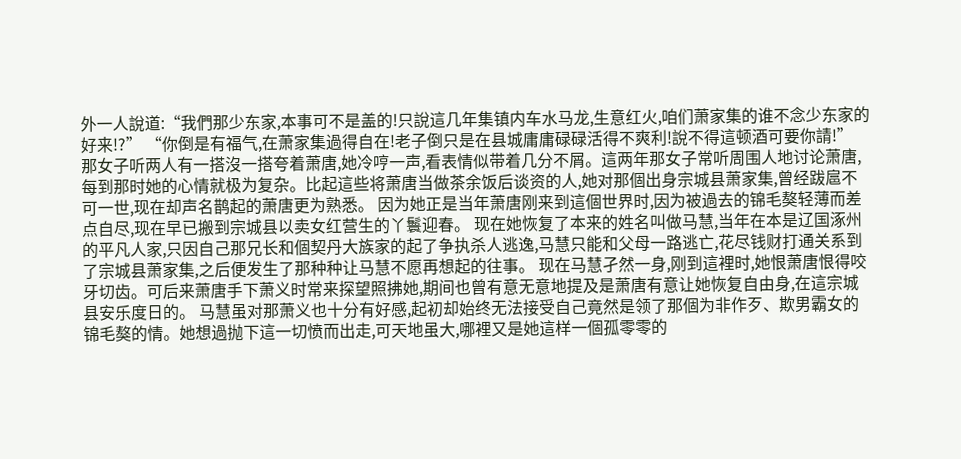外一人說道:“我們那少东家,本事可不是盖的!只說這几年集镇内车水马龙,生意红火,咱们萧家集的谁不念少东家的好来!?” “你倒是有福气,在萧家集過得自在!老子倒只是在县城庸庸碌碌活得不爽利!說不得這顿酒可要你請!” 那女子听两人有一搭沒一搭夸着萧唐,她冷哼一声,看表情似带着几分不屑。這两年那女子常听周围人地讨论萧唐,每到那时她的心情就极为复杂。比起這些将萧唐当做茶余饭后谈资的人,她对那個出身宗城县萧家集,曾经跋扈不可一世,现在却声名鹊起的萧唐更为熟悉。 因为她正是当年萧唐刚来到這個世界时,因为被過去的锦毛獒轻薄而差点自尽,现在早已搬到宗城县以卖女红营生的丫鬟迎春。 现在她恢复了本来的姓名叫做马慧,当年在本是辽国涿州的平凡人家,只因自己那兄长和個契丹大族家的起了争执杀人逃逸,马慧只能和父母一路逃亡,花尽钱财打通关系到了宗城县萧家集,之后便发生了那种种让马慧不愿再想起的往事。 现在马慧孑然一身,刚到這裡时,她恨萧唐恨得咬牙切齿。可后来萧唐手下萧义时常来探望照拂她,期间也曾有意无意地提及是萧唐有意让她恢复自由身,在這宗城县安乐度日的。 马慧虽对那萧义也十分有好感,起初却始终无法接受自己竟然是领了那個为非作歹、欺男霸女的锦毛獒的情。她想過抛下這一切愤而出走,可天地虽大,哪裡又是她這样一個孤零零的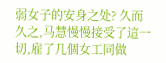弱女子的安身之处? 久而久之,马慧慢慢接受了這一切,雇了几個女工同做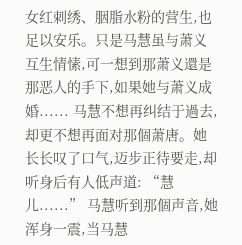女红刺绣、胭脂水粉的营生,也足以安乐。只是马慧虽与萧义互生情愫,可一想到那萧义還是那恶人的手下,如果她与萧义成婚...... 马慧不想再纠结于過去,却更不想再面对那個萧唐。她长长叹了口气,迈步正待要走,却听身后有人低声道: “慧儿......” 马慧听到那個声音,她浑身一震,当马慧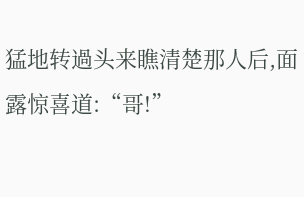猛地转過头来瞧清楚那人后,面露惊喜道:“哥!”